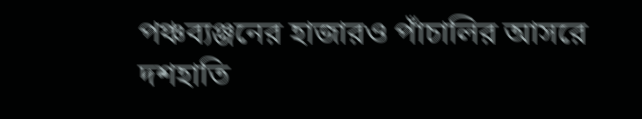পঞ্চব্যঞ্জনের হাজারও পাঁচালির আসরে
দশহাতি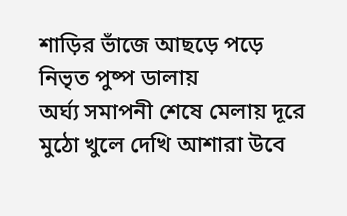শাড়ির ভাঁজে আছড়ে পড়ে
নিভৃত পুষ্প ডালায়
অর্ঘ্য সমাপনী শেষে মেলায় দূরে
মুঠো খুলে দেখি আশারা উবে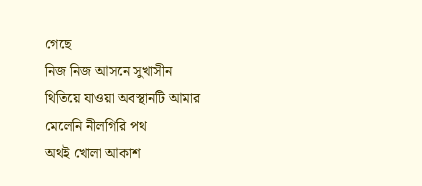গেছে
নিজ নিজ আসনে সুখাসীন
থিতিয়ে যাওয়া অবস্থানটি আমার
মেলেনি নীলগিরি পথ
অথই খোলা আকাশ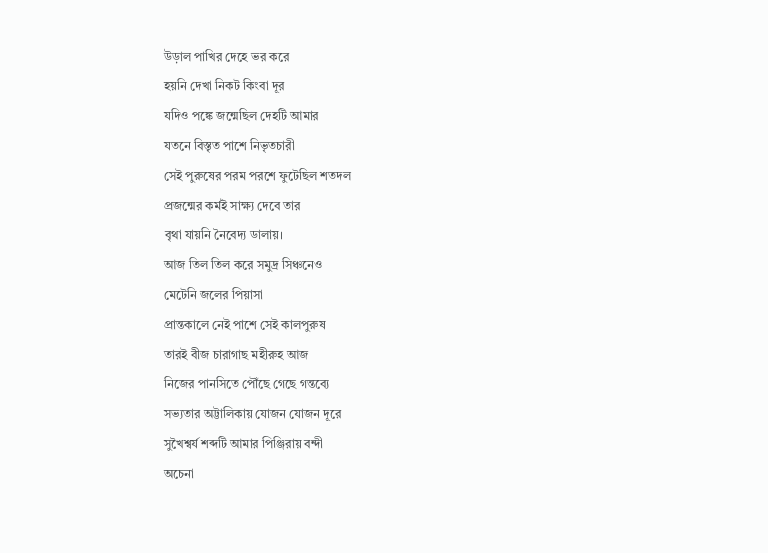উড়াল পাখির দেহে ভর করে
হয়নি দেখা নিকট কিংবা দূর
যদিও পঙ্কে জন্মেছিল দেহটি আমার
যতনে বিস্তৃত পাশে নিভৃতচারী
সেই পুরুষের পরম পরশে ফুটেছিল শতদল
প্রজন্মের কর্মই সাক্ষ্য দেবে তার
বৃথা যায়নি নৈবেদ্য ডালায়।
আজ তিল তিল করে সমুদ্র সিঞ্চনেও
মেটেনি জলের পিয়াসা
প্রান্তকালে নেই পাশে সেই কালপুরুষ
তারই বীজ চারাগাছ মহীরুহ আজ
নিজের পানসিতে পৌঁছে গেছে গন্তব্যে
সভ্যতার অট্টালিকায় যোজন যোজন দূরে
সুখৈশ্বর্য শব্দটি আমার পিঞ্জিরায় বন্দী
অচেনা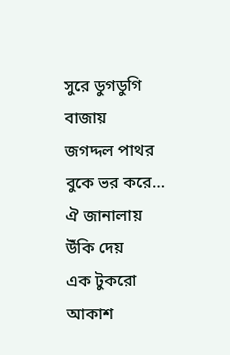সুরে ডুগডুগি বাজায়
জগদ্দল পাথর বুকে ভর করে…
ঐ জানালায় উঁকি দেয়
এক টুকরো আকাশ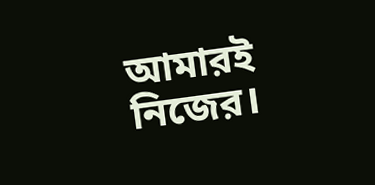আমারই নিজের।